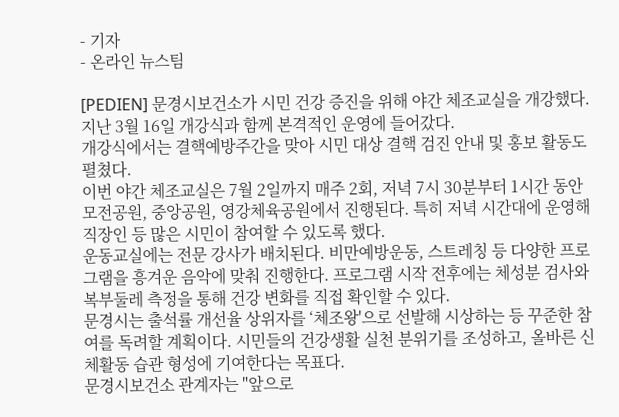- 기자
- 온라인 뉴스팀

[PEDIEN] 문경시보건소가 시민 건강 증진을 위해 야간 체조교실을 개강했다. 지난 3월 16일 개강식과 함께 본격적인 운영에 들어갔다.
개강식에서는 결핵예방주간을 맞아 시민 대상 결핵 검진 안내 및 홍보 활동도 펼쳤다.
이번 야간 체조교실은 7월 2일까지 매주 2회, 저녁 7시 30분부터 1시간 동안 모전공원, 중앙공원, 영강체육공원에서 진행된다. 특히 저녁 시간대에 운영해 직장인 등 많은 시민이 참여할 수 있도록 했다.
운동교실에는 전문 강사가 배치된다. 비만예방운동, 스트레칭 등 다양한 프로그램을 흥겨운 음악에 맞춰 진행한다. 프로그램 시작 전후에는 체성분 검사와 복부둘레 측정을 통해 건강 변화를 직접 확인할 수 있다.
문경시는 출석률 개선율 상위자를 ‘체조왕'으로 선발해 시상하는 등 꾸준한 참여를 독려할 계획이다. 시민들의 건강생활 실천 분위기를 조성하고, 올바른 신체활동 습관 형성에 기여한다는 목표다.
문경시보건소 관계자는 "앞으로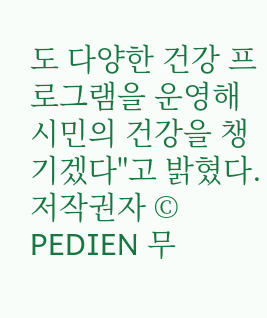도 다양한 건강 프로그램을 운영해 시민의 건강을 챙기겠다"고 밝혔다.
저작권자 © PEDIEN 무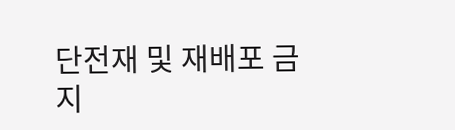단전재 및 재배포 금지